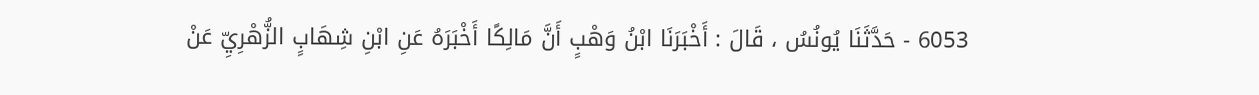6053 - حَدَّثَنَا يُونُسُ ، قَالَ : أَخْبَرَنَا ابْنُ وَهْبٍ أَنَّ مَالِكًا أَخْبَرَهُ عَنِ ابْنِ شِهَابٍ الزُّهْرِيِّ عَنْ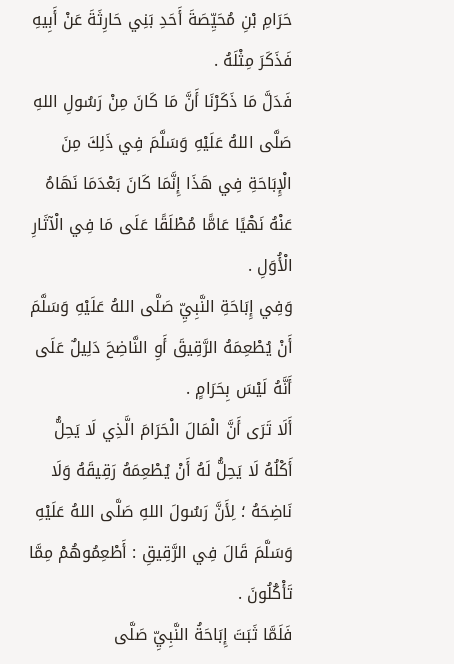حَرَامِ بْنِ مُحَيِّصَةَ أَحَدِ بَنِي حَارِثَةَ عَنْ أَبِيهِ فَذَكَرَ مِثْلَهُ .
فَدَلَّ مَا ذَكَرْنَا أَنَّ مَا كَانَ مِنْ رَسُولِ اللهِ صَلَّى اللهُ عَلَيْهِ وَسَلَّمَ فِي ذَلِكَ مِنَ الْإِبَاحَةِ فِي هَذَا إِنَّمَا كَانَ بَعْدَمَا نَهَاهُ عَنْهُ نَهْيًا عَامًّا مُطْلَقًا عَلَى مَا فِي الْآثَارِ الْأُوَلِ .
وَفِي إِبَاحَةِ النَّبِيِّ صَلَّى اللهُ عَلَيْهِ وَسَلَّمَ أَنْ يُطْعِمَهُ الرَّقِيقَ أَوِ النَّاضِحَ دَلِيلٌ عَلَى أَنَّهُ لَيْسَ بِحَرَامٍ .
أَلَا تَرَى أَنَّ الْمَالَ الْحَرَامَ الَّذِي لَا يَحِلُّ أَكْلُهُ لَا يَحِلُّ لَهُ أَنْ يُطْعِمَهُ رَقِيقَهُ وَلَا نَاضِحَهُ ؛ لِأَنَّ رَسُولَ اللهِ صَلَّى اللهُ عَلَيْهِ وَسَلَّمَ قَالَ فِي الرَّقِيقِ : أَطْعِمُوهُمْ مِمَّا تَأْكُلُونَ .
فَلَمَّا ثَبَتَ إِبَاحَةُ النَّبِيِّ صَلَّى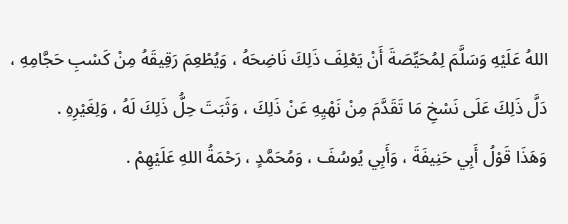اللهُ عَلَيْهِ وَسَلَّمَ لِمُحَيِّصَةَ أَنْ يَعْلِفَ ذَلِكَ نَاضِحَهُ ، وَيُطْعِمَ رَقِيقَهُ مِنْ كَسْبِ حَجَّامِهِ ، دَلَّ ذَلِكَ عَلَى نَسْخِ مَا تَقَدَّمَ مِنْ نَهْيِهِ عَنْ ذَلِكَ ، وَثَبَتَ حِلُّ ذَلِكَ لَهُ ، وَلِغَيْرِهِ .
وَهَذَا قَوْلُ أَبِي حَنِيفَةَ ، وَأَبِي يُوسُفَ ، وَمُحَمَّدٍ ، رَحْمَةُ اللهِ عَلَيْهِمْ .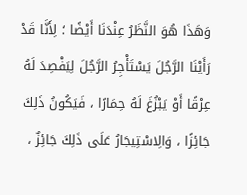وَهَذَا هُوَ النَّظَرُ عِنْدَنَا أَيْضًا ؛ لِأَنَّا قَدْ رَأَيْنَا الرَّجُلَ يَسْتَأْجِرُ الرَّجُلَ لِيَفْصِدَ لَهُ عِرْقًا أَوْ يَبْزُغَ لَهُ حِمَارًا ، فَيَكُونُ ذَلِكَ جَائِزًا ، وَالِاسْتِيجَارُ عَلَى ذَلِكَ جَائِزٌ ،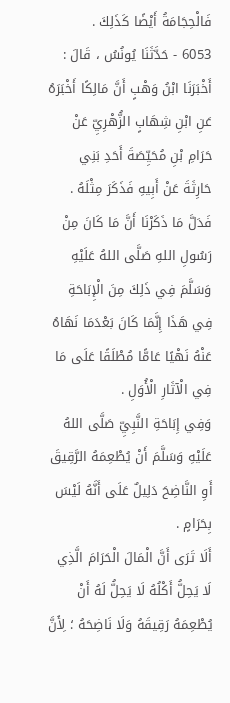فَالْحِجَامَةُ أَيْضًا كَذَلِكَ .
6053 - حَدَّثَنَا يُونُسُ ، قَالَ : أَخْبَرَنَا ابْنُ وَهْبٍ أَنَّ مَالِكًا أَخْبَرَهُ عَنِ ابْنِ شِهَابٍ الزُّهْرِيِّ عَنْ حَرَامِ بْنِ مُحَيِّصَةَ أَحَدِ بَنِي حَارِثَةَ عَنْ أَبِيهِ فَذَكَرَ مِثْلَهُ .
فَدَلَّ مَا ذَكَرْنَا أَنَّ مَا كَانَ مِنْ رَسُولِ اللهِ صَلَّى اللهُ عَلَيْهِ وَسَلَّمَ فِي ذَلِكَ مِنَ الْإِبَاحَةِ فِي هَذَا إِنَّمَا كَانَ بَعْدَمَا نَهَاهُ عَنْهُ نَهْيًا عَامًّا مُطْلَقًا عَلَى مَا فِي الْآثَارِ الْأُوَلِ .
وَفِي إِبَاحَةِ النَّبِيِّ صَلَّى اللهُ عَلَيْهِ وَسَلَّمَ أَنْ يُطْعِمَهُ الرَّقِيقَ أَوِ النَّاضِحَ دَلِيلٌ عَلَى أَنَّهُ لَيْسَ بِحَرَامٍ .
أَلَا تَرَى أَنَّ الْمَالَ الْحَرَامَ الَّذِي لَا يَحِلُّ أَكْلُهُ لَا يَحِلُّ لَهُ أَنْ يُطْعِمَهُ رَقِيقَهُ وَلَا نَاضِحَهُ ؛ لِأَنَّ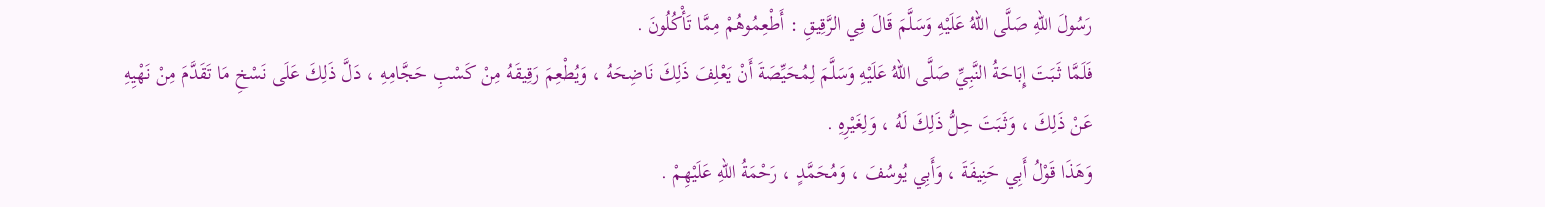رَسُولَ اللهِ صَلَّى اللهُ عَلَيْهِ وَسَلَّمَ قَالَ فِي الرَّقِيقِ : أَطْعِمُوهُمْ مِمَّا تَأْكُلُونَ .
فَلَمَّا ثَبَتَ إِبَاحَةُ النَّبِيِّ صَلَّى اللهُ عَلَيْهِ وَسَلَّمَ لِمُحَيِّصَةَ أَنْ يَعْلِفَ ذَلِكَ نَاضِحَهُ ، وَيُطْعِمَ رَقِيقَهُ مِنْ كَسْبِ حَجَّامِهِ ، دَلَّ ذَلِكَ عَلَى نَسْخِ مَا تَقَدَّمَ مِنْ نَهْيِهِ عَنْ ذَلِكَ ، وَثَبَتَ حِلُّ ذَلِكَ لَهُ ، وَلِغَيْرِهِ .
وَهَذَا قَوْلُ أَبِي حَنِيفَةَ ، وَأَبِي يُوسُفَ ، وَمُحَمَّدٍ ، رَحْمَةُ اللهِ عَلَيْهِمْ .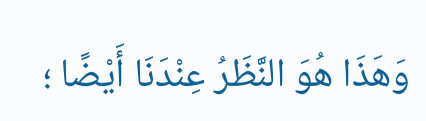وَهَذَا هُوَ النَّظَرُ عِنْدَنَا أَيْضًا ؛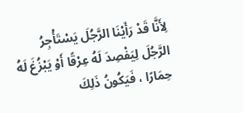لِأَنَّا قَدْ رَأَيْنَا الرَّجُلَ يَسْتَأْجِرُ الرَّجُلَ لِيَفْصِدَ لَهُ عِرْقًا أَوْ يَبْزُغَ لَهُ حِمَارًا ، فَيَكُونُ ذَلِكَ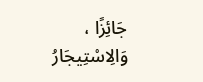جَائِزًا ، وَالِاسْتِيجَارُ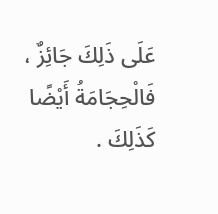عَلَى ذَلِكَ جَائِزٌ ، فَالْحِجَامَةُ أَيْضًا كَذَلِكَ .